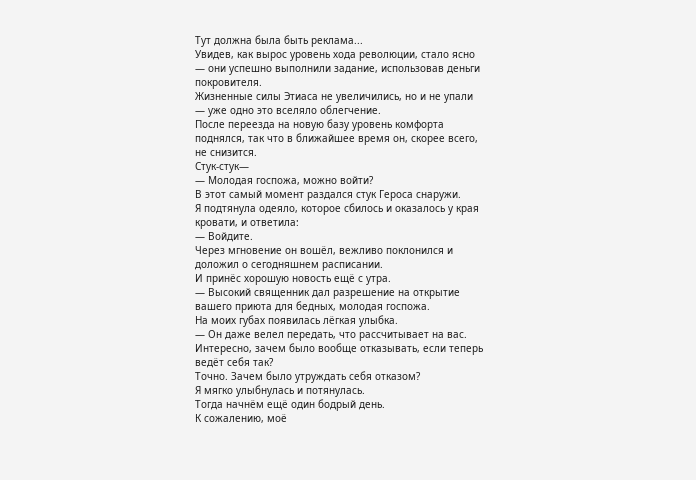Тут должна была быть реклама...
Увидев, как вырос уровень хода революции, стало ясно — они успешно выполнили задание, использовав деньги покровителя.
Жизненные силы Этиаса не увеличились, но и не упали — уже одно это вселяло облегчение.
После переезда на новую базу уровень комфорта поднялся, так что в ближайшее время он, скорее всего, не снизится.
Стук-стук—
— Молодая госпожа, можно войти?
В этот самый момент раздался стук Героса снаружи.
Я подтянула одеяло, которое сбилось и оказалось у края кровати, и ответила:
— Войдите.
Через мгновение он вошёл, вежливо поклонился и доложил о сегодняшнем расписании.
И принёс хорошую новость ещё с утра.
— Высокий священник дал разрешение на открытие вашего приюта для бедных, молодая госпожа.
На моих губах появилась лёгкая улыбка.
— Он даже велел передать, что рассчитывает на вас. Интересно, зачем было вообще отказывать, если теперь ведёт себя так?
Точно. Зачем было утруждать себя отказом?
Я мягко улыбнулась и потянулась.
Тогда начнём ещё один бодрый день.
К сожалению, моё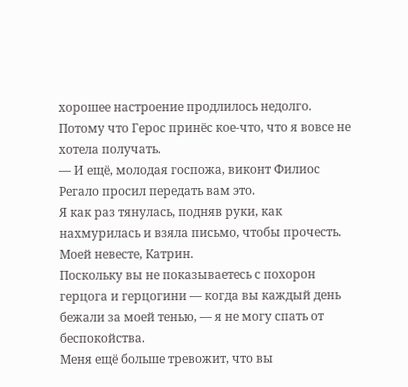хорошее настроение продлилось недолго.
Потому что Герос принёс кое-что, что я вовсе не хотела получать.
— И ещё, молодая госпожа, виконт Филиос Регало просил передать вам это.
Я как раз тянулась, подняв руки, как нахмурилась и взяла письмо, чтобы прочесть.
Моей невесте, Катрин.
Поскольку вы не показываетесь с похорон герцога и герцогини — когда вы каждый день бежали за моей тенью, — я не могу спать от беспокойства.
Меня ещё больше тревожит, что вы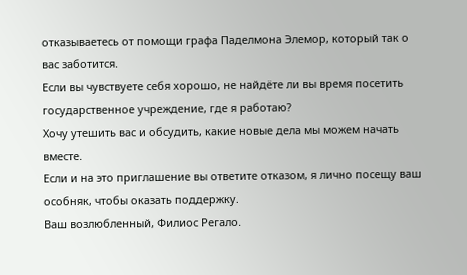отказываетесь от помощи графа Паделмона Элемор, который так о вас заботится.
Если вы чувствуете себя хорошо, не найдёте ли вы время посетить государственное учреждение, где я работаю?
Хочу утешить вас и обсудить, какие новые дела мы можем начать вместе.
Если и на это приглашение вы ответите отказом, я лично посещу ваш особняк, чтобы оказать поддержку.
Ваш возлюбленный, Филиос Регало.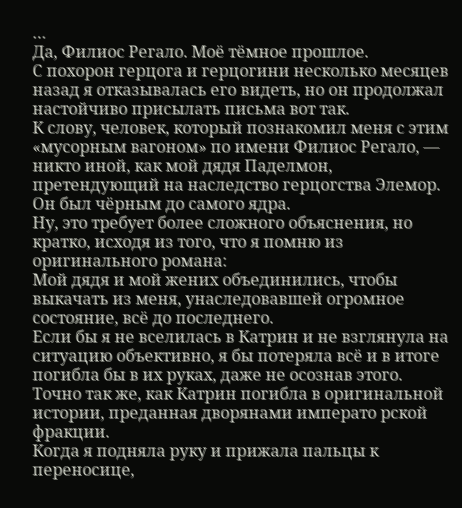…
Да, Филиос Регало. Моё тёмное прошлое.
С похорон герцога и герцогини несколько месяцев назад я отказывалась его видеть, но он продолжал настойчиво присылать письма вот так.
К слову, человек, который познакомил меня с этим «мусорным вагоном» по имени Филиос Регало, — никто иной, как мой дядя Паделмон, претендующий на наследство герцогства Элемор.
Он был чёрным до самого ядра.
Ну, это требует более сложного объяснения, но кратко, исходя из того, что я помню из оригинального романа:
Мой дядя и мой жених объединились, чтобы выкачать из меня, унаследовавшей огромное состояние, всё до последнего.
Если бы я не вселилась в Катрин и не взглянула на ситуацию объективно, я бы потеряла всё и в итоге погибла бы в их руках, даже не осознав этого.
Точно так же, как Катрин погибла в оригинальной истории, преданная дворянами императо рской фракции.
Когда я подняла руку и прижала пальцы к переносице,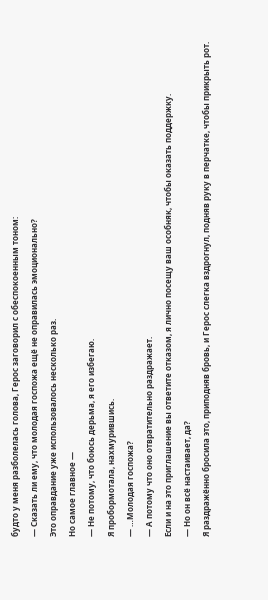будто у меня разболелась голова, Герос заговорил с обеспокоенным тоном:
— Сказать ли ему, что молодая госпожа ещё не оправилась эмоционально?
Это оправдание уже использовалось несколько раз.
Но самое главное —
— Не потому, что боюсь дерьма, я его избегаю.
Я пробормотала, нахмурившись.
— …Молодая госпожа?
— А потому что оно отвратительно раздражает.
Если и на это приглашение вы ответите отказом, я лично посещу ваш особняк, чтобы оказать поддержку.
— Но он всё настаивает, да?
Я раздражённо бросила это, приподняв бровь, и Герос слегка вздрогнул, подняв руку в перчатке, чтобы прикрыть рот.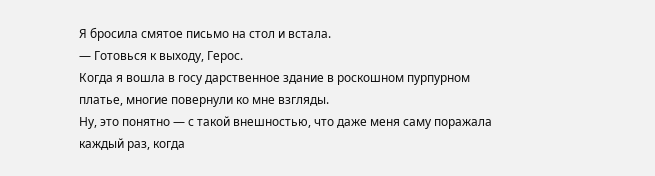Я бросила смятое письмо на стол и встала.
— Готовься к выходу, Герос.
Когда я вошла в госу дарственное здание в роскошном пурпурном платье, многие повернули ко мне взгляды.
Ну, это понятно — с такой внешностью, что даже меня саму поражала каждый раз, когда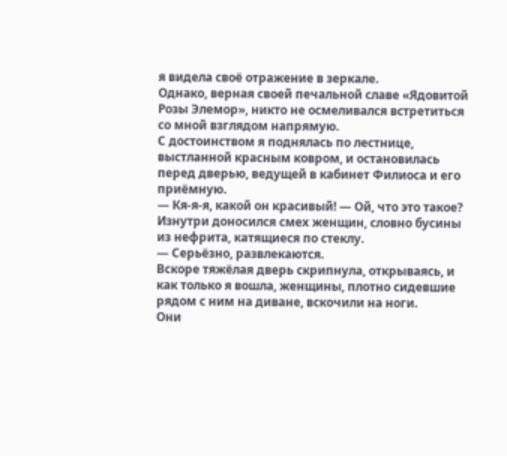я видела своё отражение в зеркале.
Однако, верная своей печальной славе «Ядовитой Розы Элемор», никто не осмеливался встретиться со мной взглядом напрямую.
С достоинством я поднялась по лестнице, выстланной красным ковром, и остановилась перед дверью, ведущей в кабинет Филиоса и его приёмную.
— Кя-я-я, какой он красивый! — Ой, что это такое?
Изнутри доносился смех женщин, словно бусины из нефрита, катящиеся по стеклу.
— Серьёзно, развлекаются.
Вскоре тяжёлая дверь скрипнула, открываясь, и как только я вошла, женщины, плотно сидевшие рядом с ним на диване, вскочили на ноги.
Они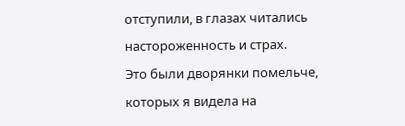отступили, в глазах читались настороженность и страх.
Это были дворянки помельче, которых я видела на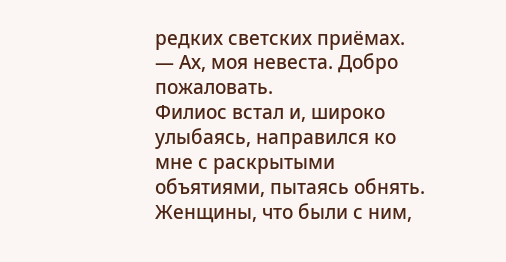редких светских приёмах.
— Ах, моя невеста. Добро пожаловать.
Филиос встал и, широко улыбаясь, направился ко мне с раскрытыми объятиями, пытаясь обнять.
Женщины, что были с ним,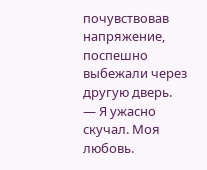почувствовав напряжение, поспешно выбежали через другую дверь.
— Я ужасно скучал. Моя любовь.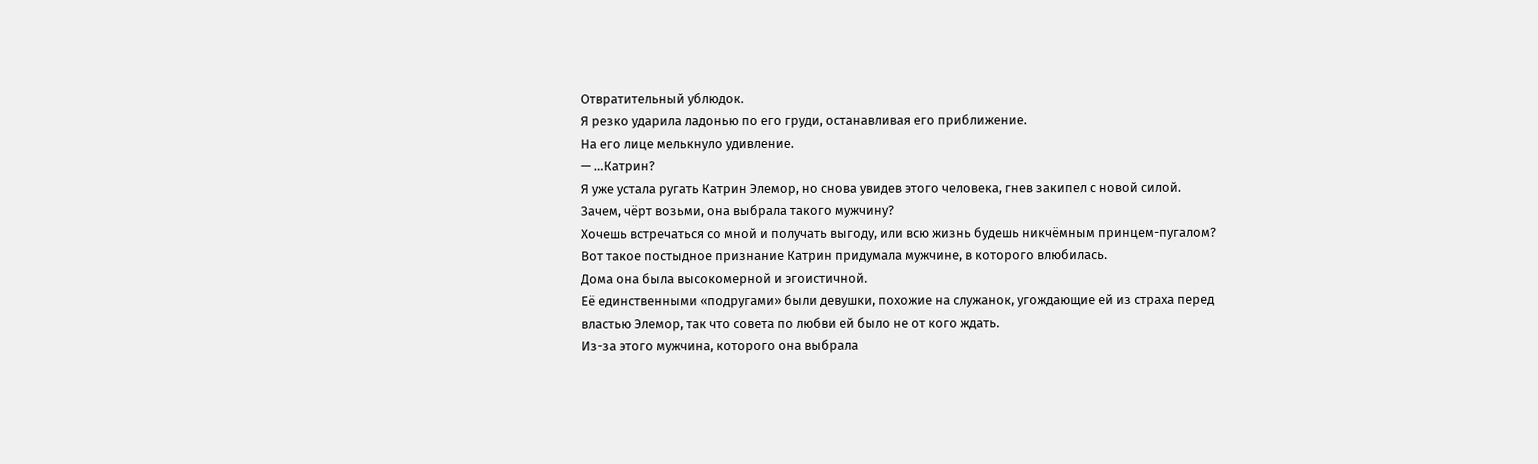Отвратительный ублюдок.
Я резко ударила ладонью по его груди, останавливая его приближение.
На его лице мелькнуло удивление.
— …Катрин?
Я уже устала ругать Катрин Элемор, но снова увидев этого человека, гнев закипел с новой силой.
Зачем, чёрт возьми, она выбрала такого мужчину?
Хочешь встречаться со мной и получать выгоду, или всю жизнь будешь никчёмным принцем-пугалом?
Вот такое постыдное признание Катрин придумала мужчине, в которого влюбилась.
Дома она была высокомерной и эгоистичной.
Её единственными «подругами» были девушки, похожие на служанок, угождающие ей из страха перед властью Элемор, так что совета по любви ей было не от кого ждать.
Из-за этого мужчина, которого она выбрала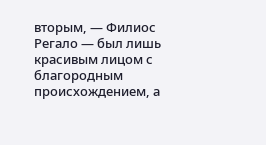вторым, — Филиос Регало — был лишь красивым лицом с благородным происхождением, а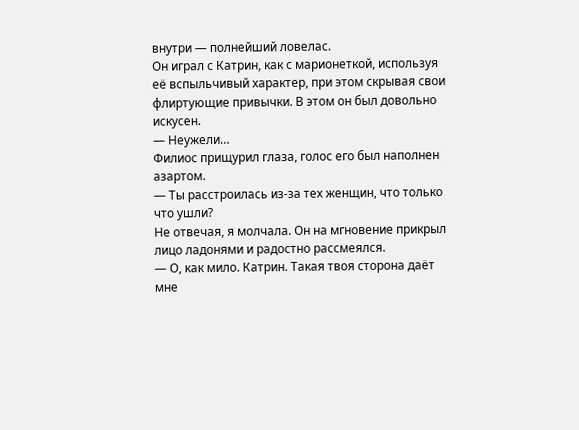внутри — полнейший ловелас.
Он играл с Катрин, как с марионеткой, используя её вспыльчивый характер, при этом скрывая свои флиртующие привычки. В этом он был довольно искусен.
— Неужели…
Филиос прищурил глаза, голос его был наполнен азартом.
— Ты расстроилась из-за тех женщин, что только что ушли?
Не отвечая, я молчала. Он на мгновение прикрыл лицо ладонями и радостно рассмеялся.
— О, как мило. Катрин. Такая твоя сторона даёт мне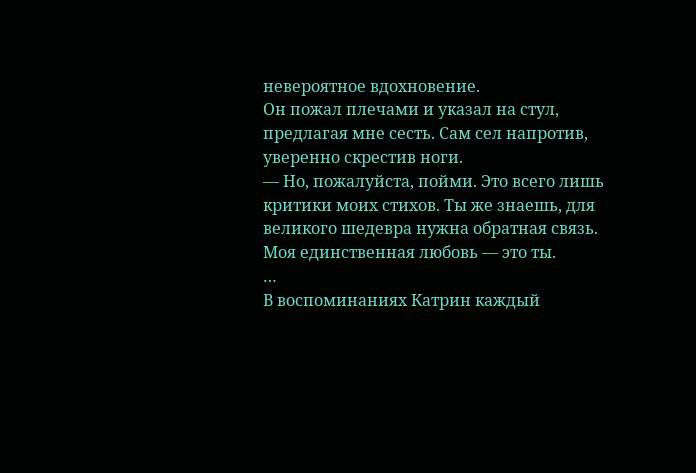невероятное вдохновение.
Он пожал плечами и указал на стул, предлагая мне сесть. Сам сел напротив, уверенно скрестив ноги.
— Но, пожалуйста, пойми. Это всего лишь критики моих стихов. Ты же знаешь, для великого шедевра нужна обратная связь. Моя единственная любовь — это ты.
…
В воспоминаниях Катрин каждый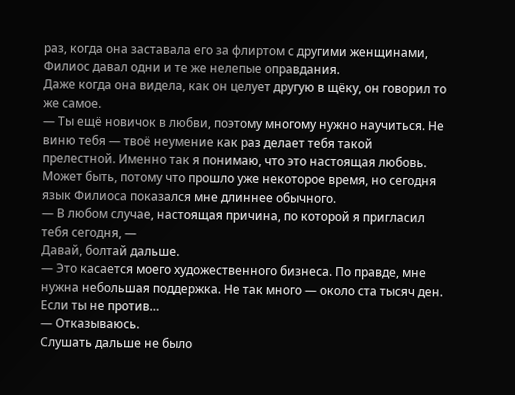раз, когда она заставала его за флиртом с другими женщинами, Филиос давал одни и те же нелепые оправдания.
Даже когда она видела, как он целует другую в щёку, он говорил то же самое.
— Ты ещё новичок в любви, поэтому многому нужно научиться. Не виню тебя — твоё неумение как раз делает тебя такой прелестной. Именно так я понимаю, что это настоящая любовь.
Может быть, потому что прошло уже некоторое время, но сегодня язык Филиоса показался мне длиннее обычного.
— В любом случае, настоящая причина, по которой я пригласил тебя сегодня, —
Давай, болтай дальше.
— Это касается моего художественного бизнеса. По правде, мне нужна небольшая поддержка. Не так много — около ста тысяч ден. Если ты не против…
— Отказываюсь.
Слушать дальше не было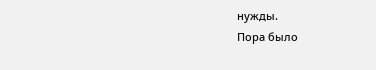нужды.
Пора было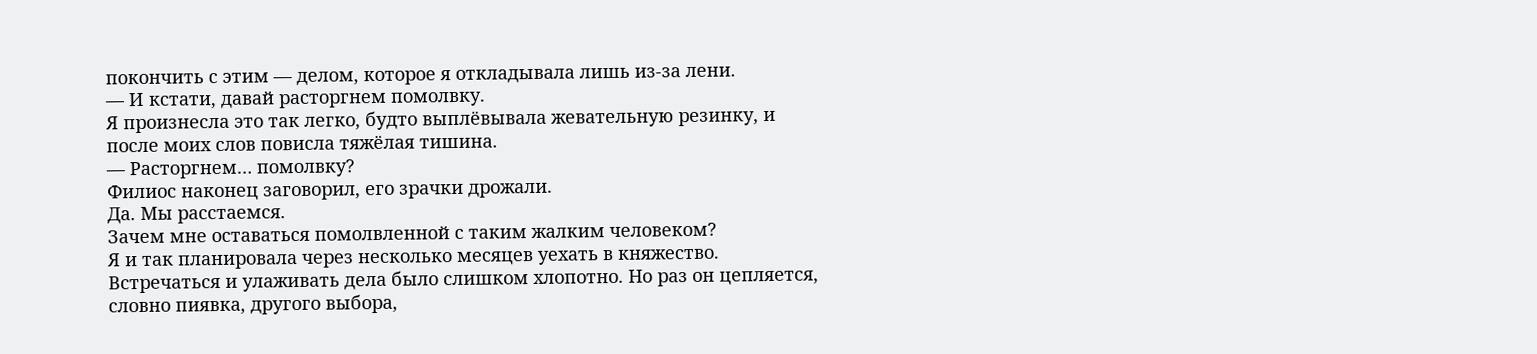покончить с этим — делом, которое я откладывала лишь из-за лени.
— И кстати, давай расторгнем помолвку.
Я произнесла это так легко, будто выплёвывала жевательную резинку, и после моих слов повисла тяжёлая тишина.
— Расторгнем… помолвку?
Филиос наконец заговорил, его зрачки дрожали.
Да. Мы расстаемся.
Зачем мне оставаться помолвленной с таким жалким человеком?
Я и так планировала через несколько месяцев уехать в княжество. Встречаться и улаживать дела было слишком хлопотно. Но раз он цепляется, словно пиявка, другого выбора,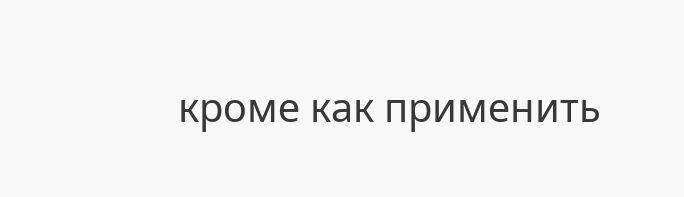кроме как применить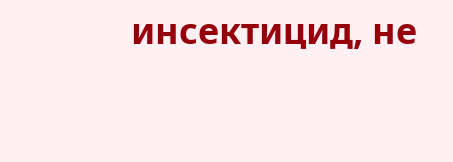инсектицид, не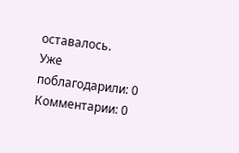оставалось.
Уже поблагодарили: 0
Комментарии: 0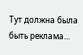Тут должна была быть реклама...